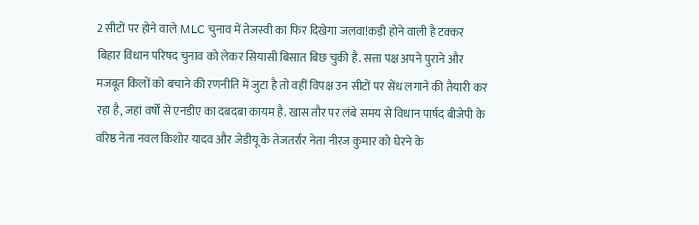2 सीटों पर होने वाले MLC चुनाव में तेजस्वी का फिर दिखेगा जलवा!कड़ी होने वाली है टक्कर
बिहार विधान परिषद चुनाव को लेकर सियासी बिसात बिछ चुकी है. सत्ता पक्ष अपने पुराने और मजबूत किलों को बचाने की रणनीति में जुटा है तो वहीं विपक्ष उन सीटों पर सेंध लगाने की तैयारी कर रहा है, जहां वर्षों से एनडीए का दबदबा कायम है. खास तौर पर लंबे समय से विधान पार्षद बीजेपी के वरिष्ठ नेता नवल किशोर यादव और जेडीयू के तेजतर्रार नेता नीरज कुमार को घेरने के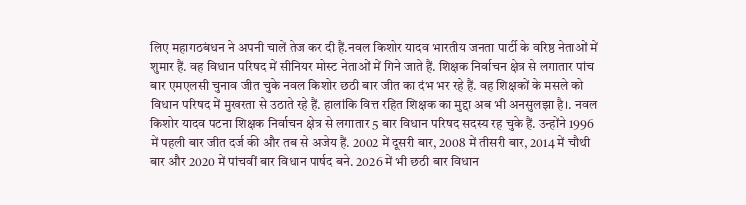लिए महागठबंधन ने अपनी चालें तेज कर दी हैं.नवल किशोर यादव भारतीय जनता पार्टी के वरिष्ठ नेताओं में शुमार हैं. वह विधान परिषद में सीनियर मोस्ट नेताओं में गिने जाते हैं. शिक्षक निर्वाचन क्षेत्र से लगातार पांच बार एमएलसी चुनाव जीत चुके नवल किशोर छठी बार जीत का दंभ भर रहे हैं. वह शिक्षकों के मसले को विधान परिषद में मुखरता से उठाते रहे हैं. हालांकि वित्त रहित शिक्षक का मुद्दा अब भी अनसुलझा है।. नवल किशोर यादव पटना शिक्षक निर्वाचन क्षेत्र से लगातार 5 बार विधान परिषद सदस्य रह चुके हैं. उन्होंने 1996 में पहली बार जीत दर्ज की और तब से अजेय हैं. 2002 में दूसरी बार, 2008 में तीसरी बार, 2014 में चौथी बार और 2020 में पांचवीं बार विधान पार्षद बने. 2026 में भी छठी बार विधान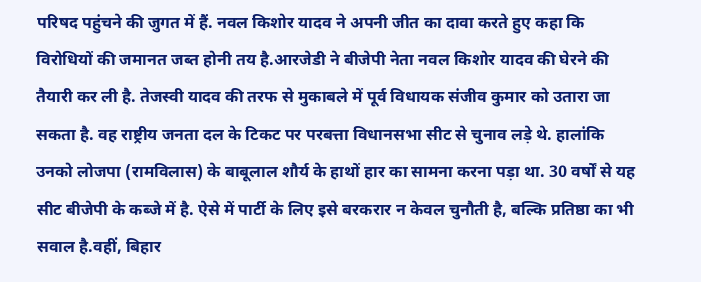परिषद पहुंचने की जुगत में हैं. नवल किशोर यादव ने अपनी जीत का दावा करते हुए कहा कि विरोधियों की जमानत जब्त होनी तय है.आरजेडी ने बीजेपी नेता नवल किशोर यादव की घेरने की तैयारी कर ली है. तेजस्वी यादव की तरफ से मुकाबले में पूर्व विधायक संजीव कुमार को उतारा जा सकता है. वह राष्ट्रीय जनता दल के टिकट पर परबत्ता विधानसभा सीट से चुनाव लड़े थे. हालांकि उनको लोजपा (रामविलास) के बाबूलाल शौर्य के हाथों हार का सामना करना पड़ा था. 30 वर्षों से यह सीट बीजेपी के कब्जे में है. ऐसे में पार्टी के लिए इसे बरकरार न केवल चुनौती है, बल्कि प्रतिष्ठा का भी सवाल है.वहीं, बिहार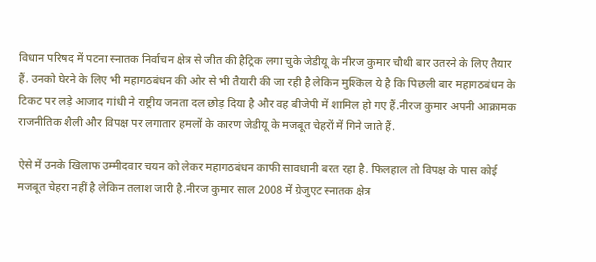विधान परिषद में पटना स्नातक निर्वाचन क्षेत्र से जीत की हैट्रिक लगा चुके जेडीयू के नीरज कुमार चौथी बार उतरने के लिए तैयार हैं. उनको घेरने के लिए भी महागठबंधन की ओर से भी तैयारी की जा रही है लेकिन मुश्किल ये है कि पिछली बार महागठबंधन के टिकट पर लड़े आजाद गांधी ने राष्ट्रीय जनता दल छोड़ दिया है और वह बीजेपी में शामिल हो गए हैं.नीरज कुमार अपनी आक्रामक राजनीतिक शैली और विपक्ष पर लगातार हमलों के कारण जेडीयू के मजबूत चेहरों में गिने जाते हैं.

ऐसे में उनके खिलाफ उम्मीदवार चयन को लेकर महागठबंधन काफी सावधानी बरत रहा है. फिलहाल तो विपक्ष के पास कोई मजबूत चेहरा नहीं है लेकिन तलाश जारी है.नीरज कुमार साल 2008 में ग्रेजुएट स्नातक क्षेत्र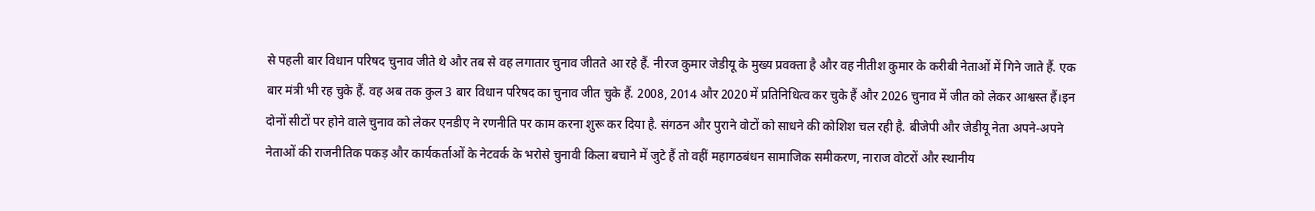से पहली बार विधान परिषद चुनाव जीते थे और तब से वह लगातार चुनाव जीतते आ रहे हैं. नीरज कुमार जेडीयू के मुख्य प्रवक्ता है और वह नीतीश कुमार के करीबी नेताओं में गिने जाते हैं. एक बार मंत्री भी रह चुके हैं. वह अब तक कुल 3 बार विधान परिषद का चुनाव जीत चुके हैं. 2008, 2014 और 2020 में प्रतिनिधित्व कर चुके हैं और 2026 चुनाव में जीत को लेकर आश्वस्त हैं।इन दोनों सीटों पर होने वाले चुनाव को लेकर एनडीए ने रणनीति पर काम करना शुरू कर दिया है. संगठन और पुराने वोटों को साधने की कोशिश चल रही है. बीजेपी और जेडीयू नेता अपने-अपने नेताओं की राजनीतिक पकड़ और कार्यकर्ताओं के नेटवर्क के भरोसे चुनावी किला बचाने में जुटे हैं तो वहीं महागठबंधन सामाजिक समीकरण, नाराज वोटरों और स्थानीय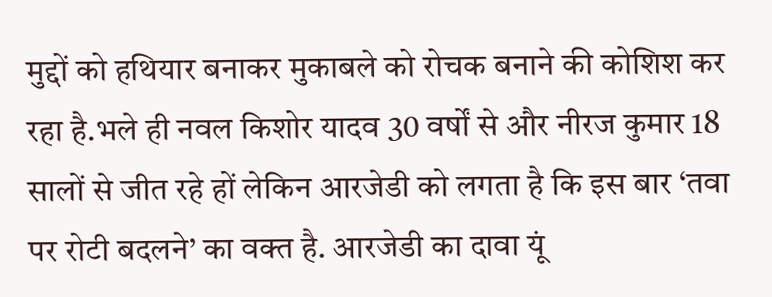मुद्दों को हथियार बनाकर मुकाबले को रोचक बनाने की कोशिश कर रहा है.भले ही नवल किशोर यादव 30 वर्षों से और नीरज कुमार 18 सालों से जीत रहे हों लेकिन आरजेडी को लगता है कि इस बार ‘तवा पर रोटी बदलने’ का वक्त है. आरजेडी का दावा यूं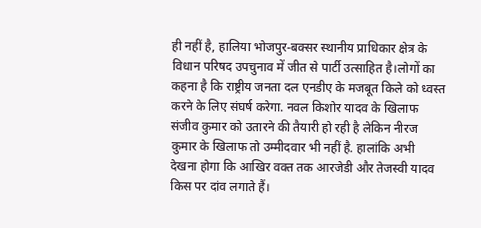ही नहीं है, हालिया भोजपुर-बक्सर स्थानीय प्राधिकार क्षेत्र के विधान परिषद उपचुनाव में जीत से पार्टी उत्साहित है।लोगों का कहना है कि राष्ट्रीय जनता दल एनडीए के मजबूत किले को ध्वस्त करने के लिए संघर्ष करेगा. नवल किशोर यादव के खिलाफ संजीव कुमार को उतारने की तैयारी हो रही है लेकिन नीरज कुमार के खिलाफ तो उम्मीदवार भी नहीं है. हालांकि अभी देखना होगा कि आखिर वक्त तक आरजेडी और तेजस्वी यादव किस पर दांव लगाते हैं।